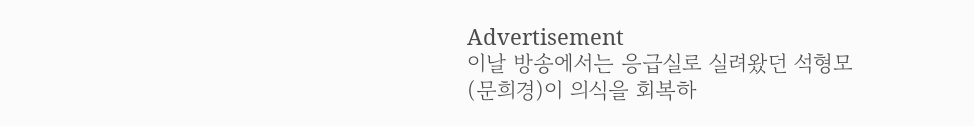Advertisement
이날 방송에서는 응급실로 실려왔던 석형모(문희경)이 의식을 회복하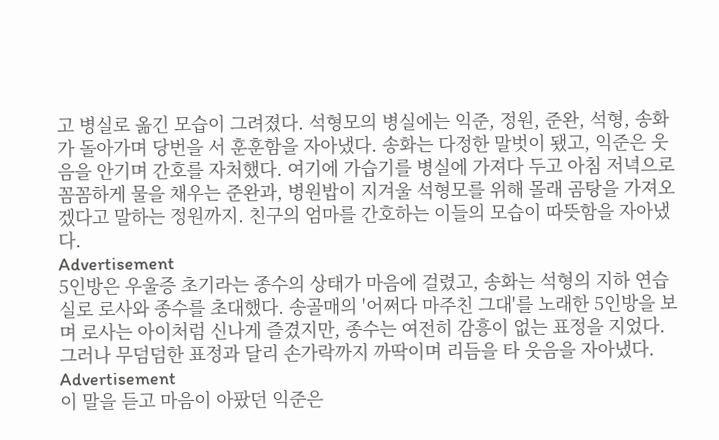고 병실로 옮긴 모습이 그려졌다. 석형모의 병실에는 익준, 정원, 준완, 석형, 송화가 돌아가며 당번을 서 훈훈함을 자아냈다. 송화는 다정한 말벗이 됐고, 익준은 웃음을 안기며 간호를 자처했다. 여기에 가습기를 병실에 가져다 두고 아침 저녁으로 꼼꼼하게 물을 채우는 준완과, 병원밥이 지겨울 석형모를 위해 몰래 곰탕을 가져오겠다고 말하는 정원까지. 친구의 엄마를 간호하는 이들의 모습이 따뜻함을 자아냈다.
Advertisement
5인방은 우울증 초기라는 종수의 상태가 마음에 걸렸고, 송화는 석형의 지하 연습실로 로사와 종수를 초대했다. 송골매의 '어쩌다 마주친 그대'를 노래한 5인방을 보며 로사는 아이처럼 신나게 즐겼지만, 종수는 여전히 감흥이 없는 표정을 지었다. 그러나 무덤덤한 표정과 달리 손가락까지 까딱이며 리듬을 타 웃음을 자아냈다.
Advertisement
이 말을 듣고 마음이 아팠던 익준은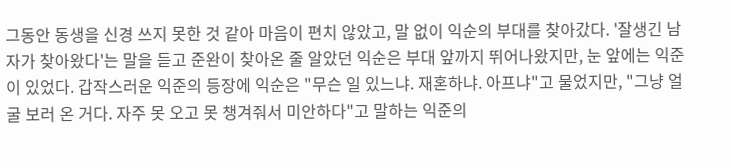그동안 동생을 신경 쓰지 못한 것 같아 마음이 편치 않았고, 말 없이 익순의 부대를 찾아갔다. '잘생긴 남자가 찾아왔다'는 말을 듣고 준완이 찾아온 줄 알았던 익순은 부대 앞까지 뛰어나왔지만, 눈 앞에는 익준이 있었다. 갑작스러운 익준의 등장에 익순은 "무슨 일 있느냐. 재혼하냐. 아프냐"고 물었지만, "그냥 얼굴 보러 온 거다. 자주 못 오고 못 챙겨줘서 미안하다"고 말하는 익준의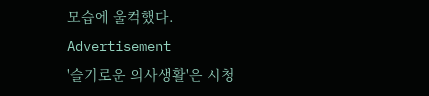모습에 울컥했다.
Advertisement
'슬기로운 의사생활'은 시청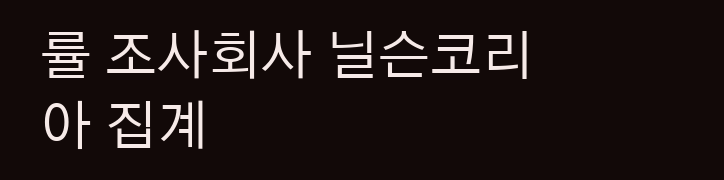률 조사회사 닐슨코리아 집계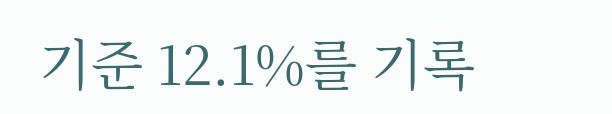기준 12.1%를 기록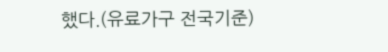했다.(유료가구 전국기준)